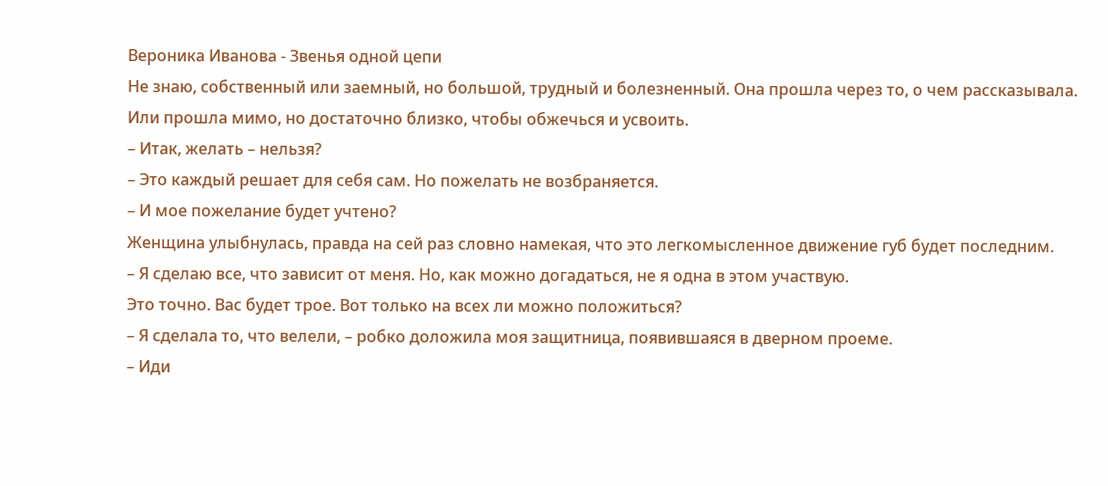Вероника Иванова - Звенья одной цепи
Не знаю, собственный или заемный, но большой, трудный и болезненный. Она прошла через то, о чем рассказывала. Или прошла мимо, но достаточно близко, чтобы обжечься и усвоить.
– Итак, желать – нельзя?
– Это каждый решает для себя сам. Но пожелать не возбраняется.
– И мое пожелание будет учтено?
Женщина улыбнулась, правда на сей раз словно намекая, что это легкомысленное движение губ будет последним.
– Я сделаю все, что зависит от меня. Но, как можно догадаться, не я одна в этом участвую.
Это точно. Вас будет трое. Вот только на всех ли можно положиться?
– Я сделала то, что велели, – робко доложила моя защитница, появившаяся в дверном проеме.
– Иди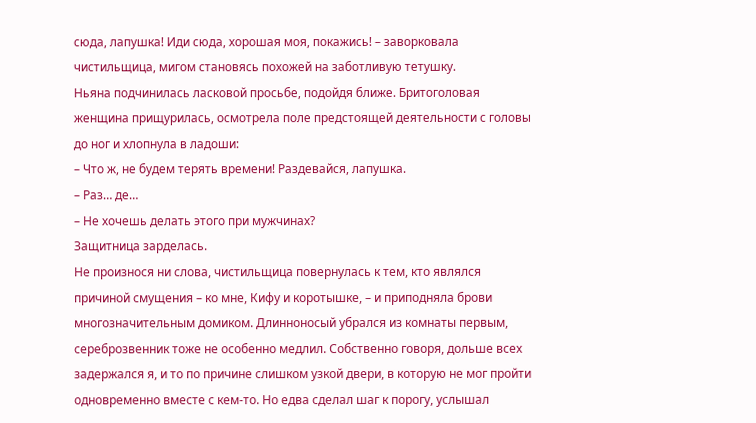сюда, лапушка! Иди сюда, хорошая моя, покажись! – заворковала чистильщица, мигом становясь похожей на заботливую тетушку.
Ньяна подчинилась ласковой просьбе, подойдя ближе. Бритоголовая женщина прищурилась, осмотрела поле предстоящей деятельности с головы до ног и хлопнула в ладоши:
– Что ж, не будем терять времени! Раздевайся, лапушка.
– Раз… де…
– Не хочешь делать этого при мужчинах?
Защитница зарделась.
Не произнося ни слова, чистильщица повернулась к тем, кто являлся причиной смущения – ко мне, Кифу и коротышке, – и приподняла брови многозначительным домиком. Длинноносый убрался из комнаты первым, сереброзвенник тоже не особенно медлил. Собственно говоря, дольше всех задержался я, и то по причине слишком узкой двери, в которую не мог пройти одновременно вместе с кем-то. Но едва сделал шаг к порогу, услышал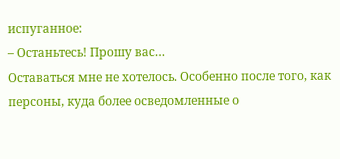испуганное:
– Останьтесь! Прошу вас…
Оставаться мне не хотелось. Особенно после того, как персоны, куда более осведомленные о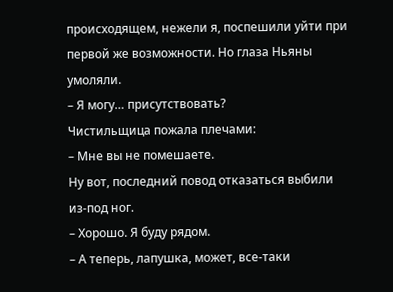происходящем, нежели я, поспешили уйти при первой же возможности. Но глаза Ньяны умоляли.
– Я могу… присутствовать?
Чистильщица пожала плечами:
– Мне вы не помешаете.
Ну вот, последний повод отказаться выбили из-под ног.
– Хорошо. Я буду рядом.
– А теперь, лапушка, может, все-таки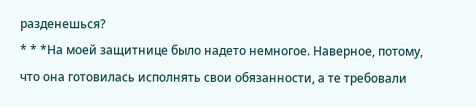разденешься?
* * *На моей защитнице было надето немногое. Наверное, потому, что она готовилась исполнять свои обязанности, а те требовали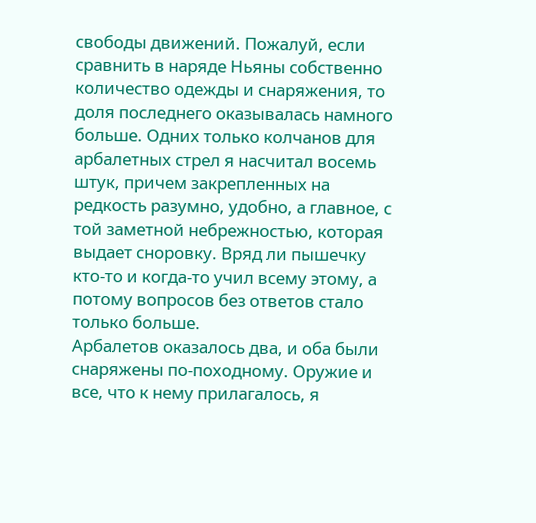свободы движений. Пожалуй, если сравнить в наряде Ньяны собственно количество одежды и снаряжения, то доля последнего оказывалась намного больше. Одних только колчанов для арбалетных стрел я насчитал восемь штук, причем закрепленных на редкость разумно, удобно, а главное, с той заметной небрежностью, которая выдает сноровку. Вряд ли пышечку кто-то и когда-то учил всему этому, а потому вопросов без ответов стало только больше.
Арбалетов оказалось два, и оба были снаряжены по-походному. Оружие и все, что к нему прилагалось, я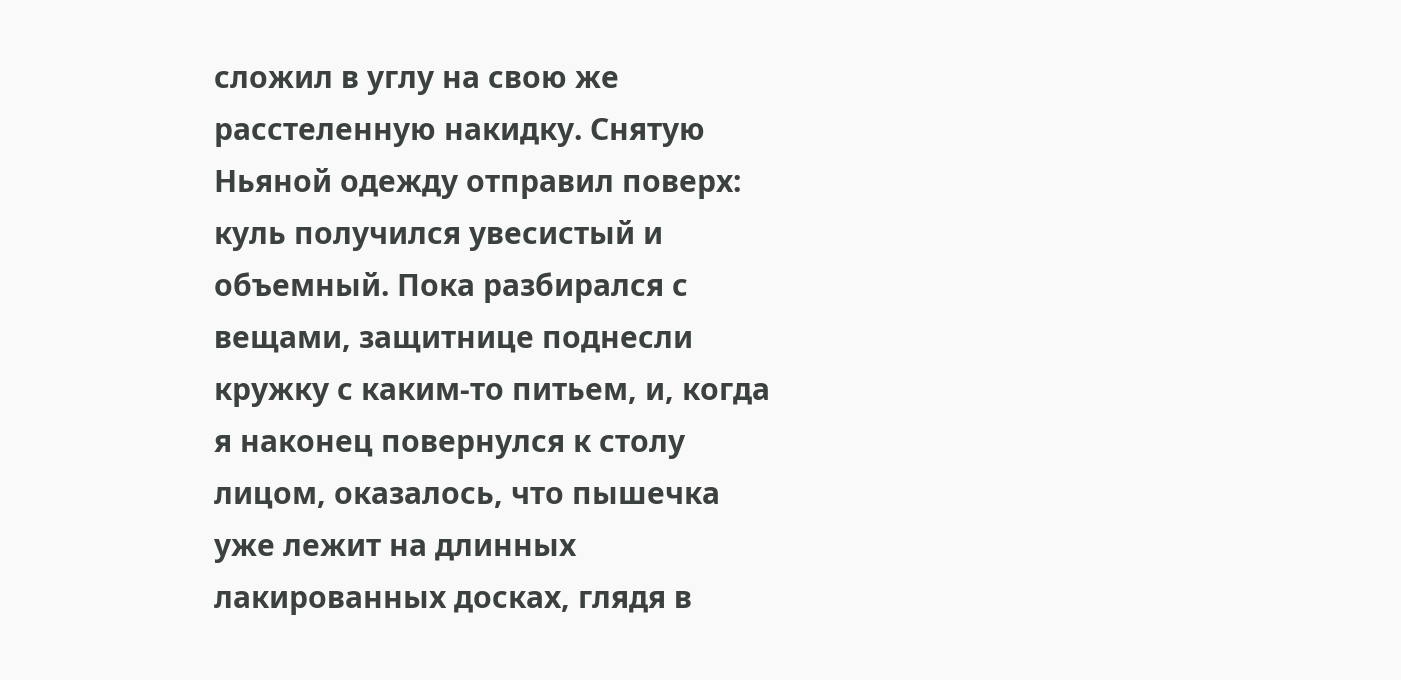сложил в углу на свою же расстеленную накидку. Снятую Ньяной одежду отправил поверх: куль получился увесистый и объемный. Пока разбирался с вещами, защитнице поднесли кружку с каким-то питьем, и, когда я наконец повернулся к столу лицом, оказалось, что пышечка уже лежит на длинных лакированных досках, глядя в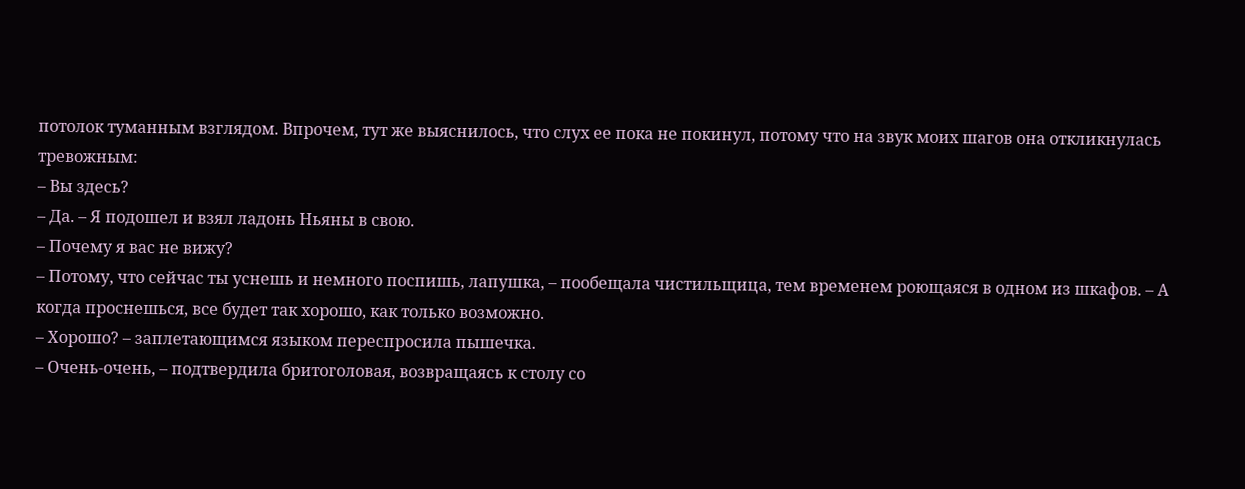потолок туманным взглядом. Впрочем, тут же выяснилось, что слух ее пока не покинул, потому что на звук моих шагов она откликнулась тревожным:
– Вы здесь?
– Да. – Я подошел и взял ладонь Ньяны в свою.
– Почему я вас не вижу?
– Потому, что сейчас ты уснешь и немного поспишь, лапушка, – пообещала чистильщица, тем временем роющаяся в одном из шкафов. – А когда проснешься, все будет так хорошо, как только возможно.
– Хорошо? – заплетающимся языком переспросила пышечка.
– Очень-очень, – подтвердила бритоголовая, возвращаясь к столу со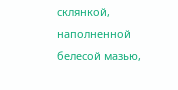склянкой, наполненной белесой мазью,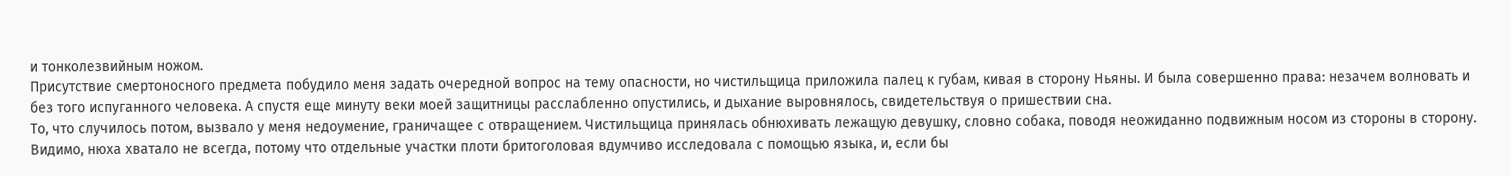и тонколезвийным ножом.
Присутствие смертоносного предмета побудило меня задать очередной вопрос на тему опасности, но чистильщица приложила палец к губам, кивая в сторону Ньяны. И была совершенно права: незачем волновать и без того испуганного человека. А спустя еще минуту веки моей защитницы расслабленно опустились, и дыхание выровнялось, свидетельствуя о пришествии сна.
То, что случилось потом, вызвало у меня недоумение, граничащее с отвращением. Чистильщица принялась обнюхивать лежащую девушку, словно собака, поводя неожиданно подвижным носом из стороны в сторону. Видимо, нюха хватало не всегда, потому что отдельные участки плоти бритоголовая вдумчиво исследовала с помощью языка, и, если бы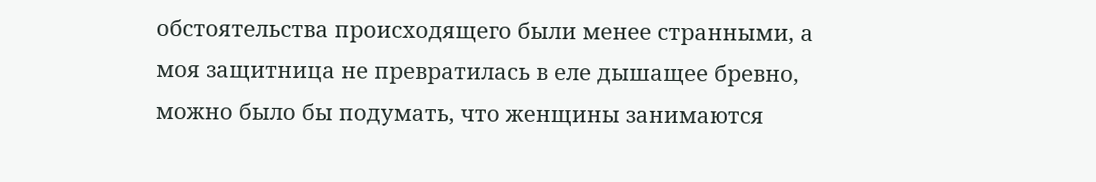обстоятельства происходящего были менее странными, а моя защитница не превратилась в еле дышащее бревно, можно было бы подумать, что женщины занимаются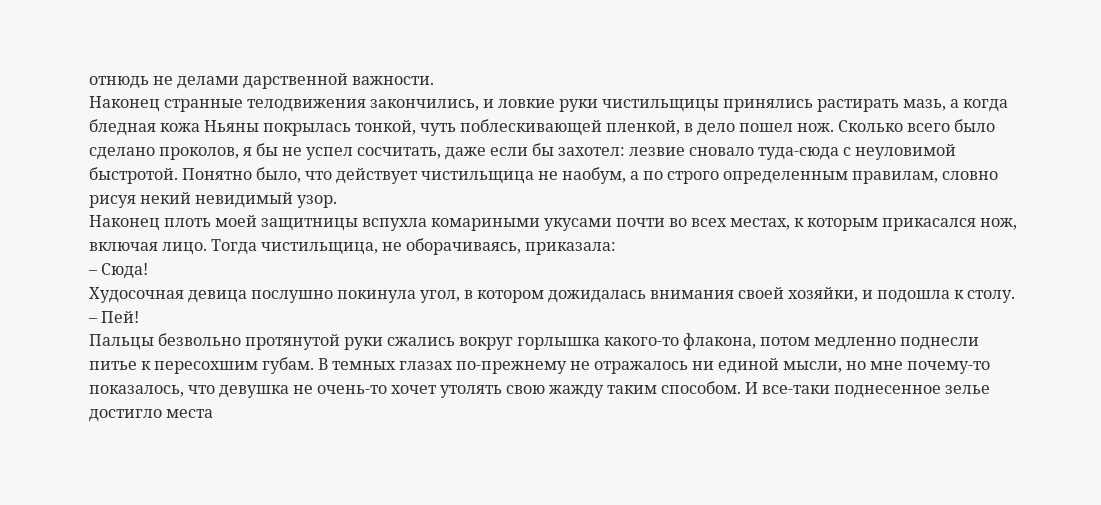отнюдь не делами дарственной важности.
Наконец странные телодвижения закончились, и ловкие руки чистильщицы принялись растирать мазь, а когда бледная кожа Ньяны покрылась тонкой, чуть поблескивающей пленкой, в дело пошел нож. Сколько всего было сделано проколов, я бы не успел сосчитать, даже если бы захотел: лезвие сновало туда-сюда с неуловимой быстротой. Понятно было, что действует чистильщица не наобум, а по строго определенным правилам, словно рисуя некий невидимый узор.
Наконец плоть моей защитницы вспухла комариными укусами почти во всех местах, к которым прикасался нож, включая лицо. Тогда чистильщица, не оборачиваясь, приказала:
– Сюда!
Худосочная девица послушно покинула угол, в котором дожидалась внимания своей хозяйки, и подошла к столу.
– Пей!
Пальцы безвольно протянутой руки сжались вокруг горлышка какого-то флакона, потом медленно поднесли питье к пересохшим губам. В темных глазах по-прежнему не отражалось ни единой мысли, но мне почему-то показалось, что девушка не очень-то хочет утолять свою жажду таким способом. И все-таки поднесенное зелье достигло места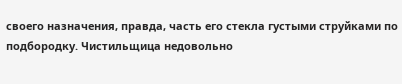своего назначения, правда, часть его стекла густыми струйками по подбородку. Чистильщица недовольно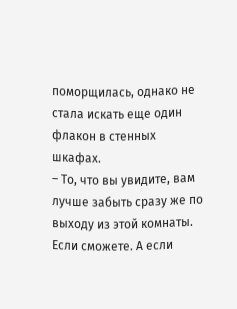поморщилась, однако не стала искать еще один флакон в стенных шкафах.
– То, что вы увидите, вам лучше забыть сразу же по выходу из этой комнаты. Если сможете. А если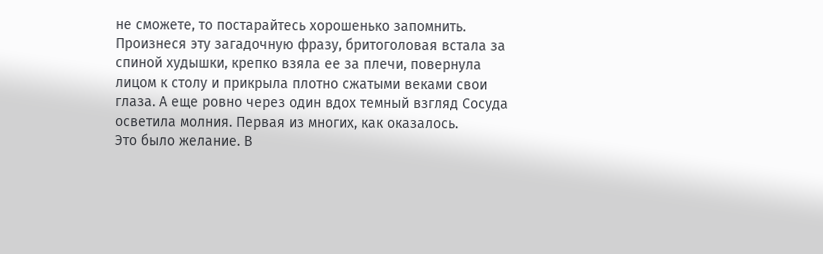не сможете, то постарайтесь хорошенько запомнить.
Произнеся эту загадочную фразу, бритоголовая встала за спиной худышки, крепко взяла ее за плечи, повернула лицом к столу и прикрыла плотно сжатыми веками свои глаза. А еще ровно через один вдох темный взгляд Сосуда осветила молния. Первая из многих, как оказалось.
Это было желание. В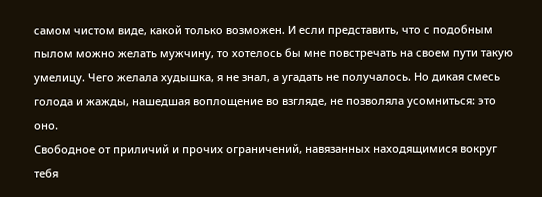самом чистом виде, какой только возможен. И если представить, что с подобным пылом можно желать мужчину, то хотелось бы мне повстречать на своем пути такую умелицу. Чего желала худышка, я не знал, а угадать не получалось. Но дикая смесь голода и жажды, нашедшая воплощение во взгляде, не позволяла усомниться: это оно.
Свободное от приличий и прочих ограничений, навязанных находящимися вокруг тебя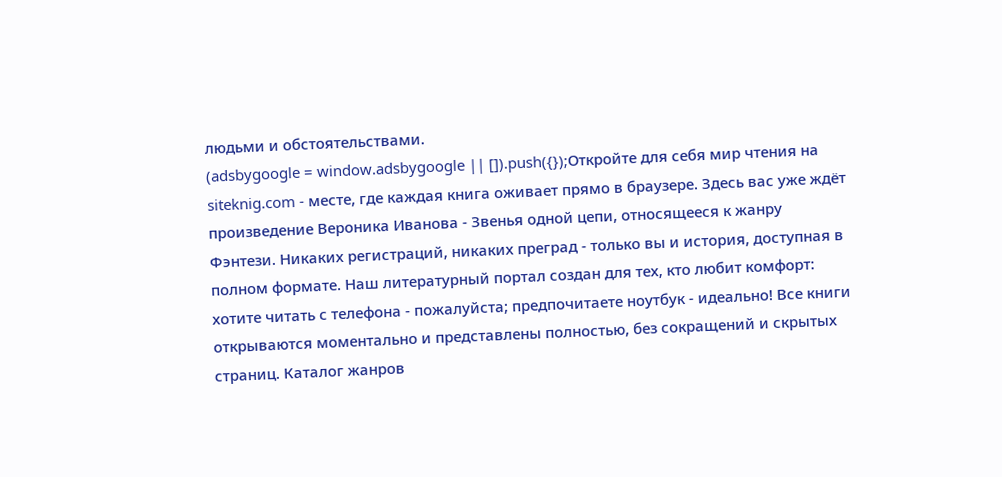людьми и обстоятельствами.
(adsbygoogle = window.adsbygoogle || []).push({});Откройте для себя мир чтения на siteknig.com - месте, где каждая книга оживает прямо в браузере. Здесь вас уже ждёт произведение Вероника Иванова - Звенья одной цепи, относящееся к жанру Фэнтези. Никаких регистраций, никаких преград - только вы и история, доступная в полном формате. Наш литературный портал создан для тех, кто любит комфорт: хотите читать с телефона - пожалуйста; предпочитаете ноутбук - идеально! Все книги открываются моментально и представлены полностью, без сокращений и скрытых страниц. Каталог жанров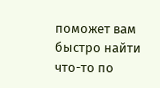поможет вам быстро найти что-то по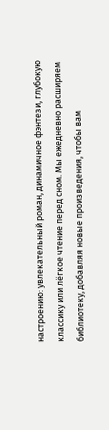настроению: увлекательный роман, динамичное фэнтези, глубокую классику или лёгкое чтение перед сном. Мы ежедневно расширяем библиотеку, добавляя новые произведения, чтобы вам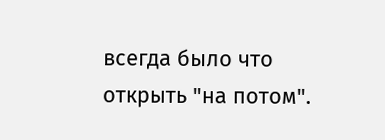всегда было что открыть "на потом".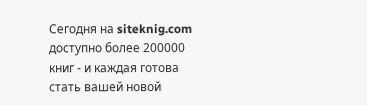Сегодня на siteknig.com доступно более 200000 книг - и каждая готова стать вашей новой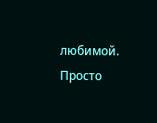любимой. Просто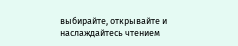выбирайте, открывайте и наслаждайтесь чтением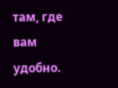там, где вам удобно.